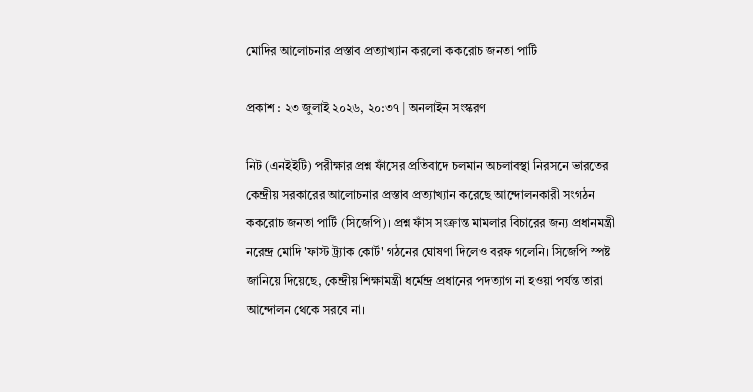মোদির আলোচনার প্রস্তাব প্রত্যাখ্যান করলো ককরোচ জনতা পার্টি

প্রকাশ : ২৩ জুলাই ২০২৬, ২০:৩৭ | অনলাইন সংস্করণ

নিট (এনইইটি) পরীক্ষার প্রশ্ন ফাঁসের প্রতিবাদে চলমান অচলাবস্থা নিরসনে ভারতের কেন্দ্রীয় সরকারের আলোচনার প্রস্তাব প্রত্যাখ্যান করেছে আন্দোলনকারী সংগঠন ককরোচ জনতা পার্টি (সিজেপি)। প্রশ্ন ফাঁস সংক্রান্ত মামলার বিচারের জন্য প্রধানমন্ত্রী নরেন্দ্র মোদি 'ফাস্ট ট্র্যাক কোর্ট' গঠনের ঘোষণা দিলেও বরফ গলেনি। সিজেপি স্পষ্ট জানিয়ে দিয়েছে, কেন্দ্রীয় শিক্ষামন্ত্রী ধর্মেন্দ্র প্রধানের পদত্যাগ না হওয়া পর্যন্ত তারা আন্দোলন থেকে সরবে না।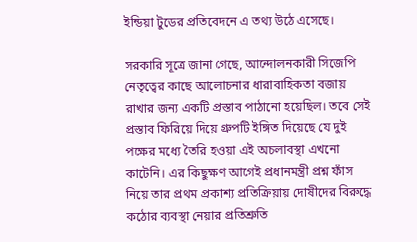ইন্ডিয়া টুডের প্রতিবেদনে এ তথ্য উঠে এসেছে।

সরকারি সূত্রে জানা গেছে, আন্দোলনকারী সিজেপি নেতৃত্বের কাছে আলোচনার ধারাবাহিকতা বজায় রাখার জন্য একটি প্রস্তাব পাঠানো হয়েছিল। তবে সেই প্রস্তাব ফিরিয়ে দিয়ে গ্রুপটি ইঙ্গিত দিয়েছে যে দুই পক্ষের মধ্যে তৈরি হওয়া এই অচলাবস্থা এখনো কাটেনি। এর কিছুক্ষণ আগেই প্রধানমন্ত্রী প্রশ্ন ফাঁস নিয়ে তার প্রথম প্রকাশ্য প্রতিক্রিয়ায় দোষীদের বিরুদ্ধে কঠোর ব্যবস্থা নেয়ার প্রতিশ্রুতি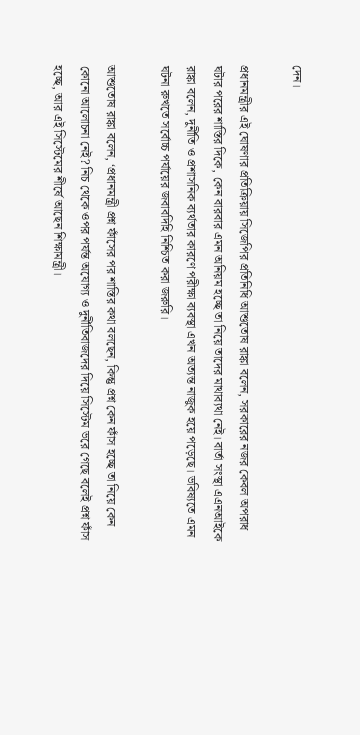দেন।

প্রধানমন্ত্রীর এই ঘোষণার প্রতিক্রিয়ায় সিজেপির প্রতিনিধি আশুতোষ রাঙ্কা বলেন, সরকারের নজর কেবল অপরাধ ঘটার পরের শাস্তির দিকে, কেন বারবার এমন অনিয়ম হচ্ছে তা নিয়ে তাদের মাথাব্যথা নেই। বার্তা সংস্থা এএনআইকে রাঙ্কা বলেন, দুর্নীতি ও প্রশাসনিক ব্যর্থতার কারণে পরীক্ষা ব্যবস্থা এখন অত্যন্ত নাজুক হয়ে পড়েছে। ভবিষ্যতে এমন ঘটনা রুখতে সর্বোচ্চ পর্যায়ের জবাবদিহি নিশ্চিত করা জরুরি।

আশুতোষ রাঙ্কা বলেন, ‘প্রধানমন্ত্রী প্রশ্ন ফাঁসের পর শাস্তির কথা বলছেন, কিন্তু প্রশ্ন কেন ফাঁস হচ্ছে তা নিয়ে কেন কোনো আলোচনা নেই? নিচ থেকে ওপর পর্যন্ত অযোগ্য ও দুর্নীতিবাজদের দিয়ে সিস্টেম ভরে গেছে বলেই প্রশ্ন ফাঁস হচ্ছে, আর এই সিস্টেমের শীর্ষে আছেন শিক্ষামন্ত্রী।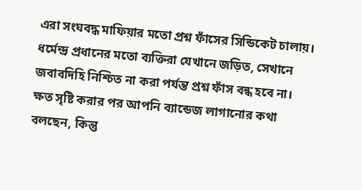এরা সংঘবদ্ধ মাফিয়ার মতো প্রশ্ন ফাঁসের সিন্ডিকেট চালায়। ধর্মেন্দ্র প্রধানের মতো ব্যক্তিরা যেখানে জড়িত, সেখানে জবাবদিহি নিশ্চিত না করা পর্যন্ত প্রশ্ন ফাঁস বন্ধ হবে না। ক্ষত সৃষ্টি করার পর আপনি ব্যান্ডেজ লাগানোর কথা বলছেন, কিন্তু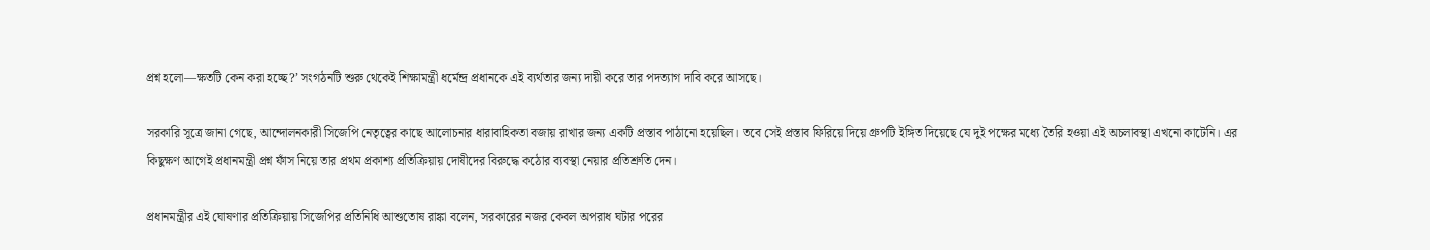প্রশ্ন হলো—ক্ষতটি কেন করা হচ্ছে?’ সংগঠনটি শুরু থেকেই শিক্ষামন্ত্রী ধর্মেন্দ্র প্রধানকে এই ব্যর্থতার জন্য দায়ী করে তার পদত্যাগ দাবি করে আসছে।

সরকারি সূত্রে জানা গেছে, আন্দোলনকারী সিজেপি নেতৃত্বের কাছে আলোচনার ধারাবাহিকতা বজায় রাখার জন্য একটি প্রস্তাব পাঠানো হয়েছিল। তবে সেই প্রস্তাব ফিরিয়ে দিয়ে গ্রুপটি ইঙ্গিত দিয়েছে যে দুই পক্ষের মধ্যে তৈরি হওয়া এই অচলাবস্থা এখনো কাটেনি। এর কিছুক্ষণ আগেই প্রধানমন্ত্রী প্রশ্ন ফাঁস নিয়ে তার প্রথম প্রকাশ্য প্রতিক্রিয়ায় দোষীদের বিরুদ্ধে কঠোর ব্যবস্থা নেয়ার প্রতিশ্রুতি দেন।

প্রধানমন্ত্রীর এই ঘোষণার প্রতিক্রিয়ায় সিজেপির প্রতিনিধি আশুতোষ রাঙ্কা বলেন, সরকারের নজর কেবল অপরাধ ঘটার পরের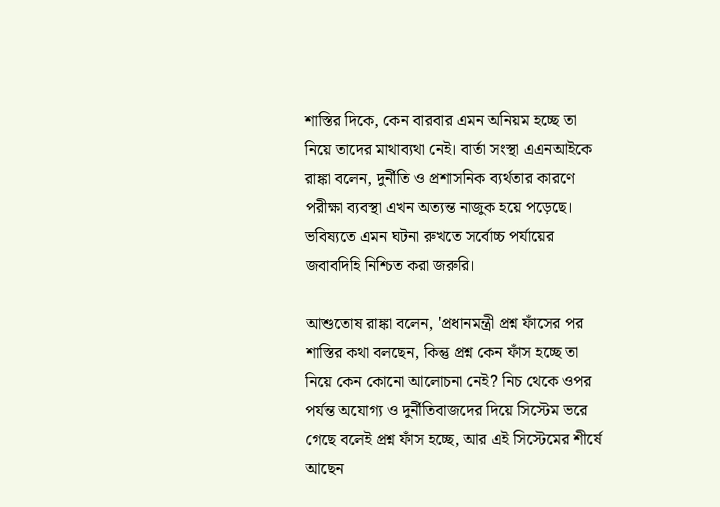শাস্তির দিকে, কেন বারবার এমন অনিয়ম হচ্ছে তা নিয়ে তাদের মাথাব্যথা নেই। বার্তা সংস্থা এএনআইকে রাঙ্কা বলেন, দুর্নীতি ও প্রশাসনিক ব্যর্থতার কারণে পরীক্ষা ব্যবস্থা এখন অত্যন্ত নাজুক হয়ে পড়েছে। ভবিষ্যতে এমন ঘটনা রুখতে সর্বোচ্চ পর্যায়ের জবাবদিহি নিশ্চিত করা জরুরি।

আশুতোষ রাঙ্কা বলেন, 'প্রধানমন্ত্রী প্রশ্ন ফাঁসের পর শাস্তির কথা বলছেন, কিন্তু প্রশ্ন কেন ফাঁস হচ্ছে তা নিয়ে কেন কোনো আলোচনা নেই? নিচ থেকে ওপর পর্যন্ত অযোগ্য ও দুর্নীতিবাজদের দিয়ে সিস্টেম ভরে গেছে বলেই প্রশ্ন ফাঁস হচ্ছে, আর এই সিস্টেমের শীর্ষে আছেন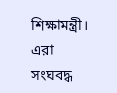শিক্ষামন্ত্রী। এরা সংঘবদ্ধ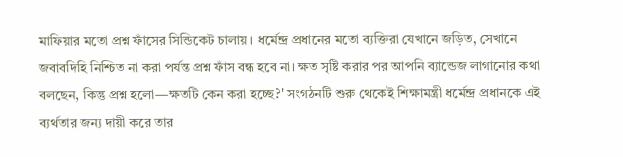মাফিয়ার মতো প্রশ্ন ফাঁসের সিন্ডিকেট চালায়। ধর্মেন্দ্র প্রধানের মতো ব্যক্তিরা যেখানে জড়িত, সেখানে জবাবদিহি নিশ্চিত না করা পর্যন্ত প্রশ্ন ফাঁস বন্ধ হবে না। ক্ষত সৃষ্টি করার পর আপনি ব্যান্ডেজ লাগানোর কথা বলছেন, কিন্তু প্রশ্ন হলো—ক্ষতটি কেন করা হচ্ছে?' সংগঠনটি শুরু থেকেই শিক্ষামন্ত্রী ধর্মেন্দ্র প্রধানকে এই ব্যর্থতার জন্য দায়ী করে তার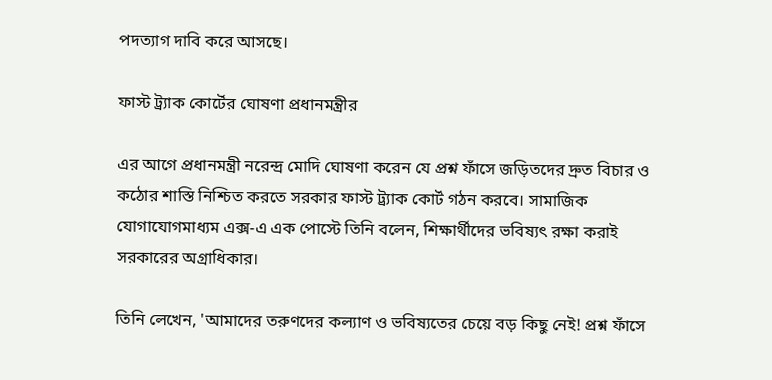পদত্যাগ দাবি করে আসছে।

ফাস্ট ট্র্যাক কোর্টের ঘোষণা প্রধানমন্ত্রীর

এর আগে প্রধানমন্ত্রী নরেন্দ্র মোদি ঘোষণা করেন যে প্রশ্ন ফাঁসে জড়িতদের দ্রুত বিচার ও কঠোর শাস্তি নিশ্চিত করতে সরকার ফাস্ট ট্র্যাক কোর্ট গঠন করবে। সামাজিক যোগাযোগমাধ্যম এক্স-এ এক পোস্টে তিনি বলেন, শিক্ষার্থীদের ভবিষ্যৎ রক্ষা করাই সরকারের অগ্রাধিকার।

তিনি লেখেন, 'আমাদের তরুণদের কল্যাণ ও ভবিষ্যতের চেয়ে বড় কিছু নেই! প্রশ্ন ফাঁসে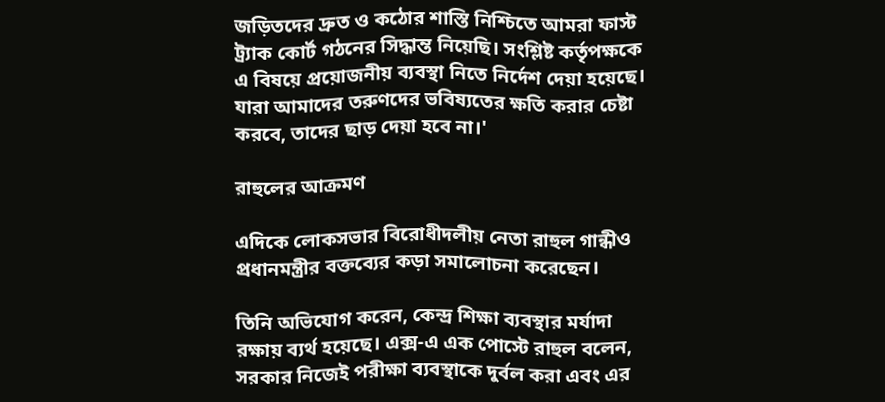জড়িতদের দ্রুত ও কঠোর শাস্তি নিশ্চিতে আমরা ফাস্ট ট্র্যাক কোর্ট গঠনের সিদ্ধান্ত নিয়েছি। সংশ্লিষ্ট কর্তৃপক্ষকে এ বিষয়ে প্রয়োজনীয় ব্যবস্থা নিতে নির্দেশ দেয়া হয়েছে। যারা আমাদের তরুণদের ভবিষ্যতের ক্ষতি করার চেষ্টা করবে, তাদের ছাড় দেয়া হবে না।'

রাহুলের আক্রমণ

এদিকে লোকসভার বিরোধীদলীয় নেতা রাহুল গান্ধীও প্রধানমন্ত্রীর বক্তব্যের কড়া সমালোচনা করেছেন।

তিনি অভিযোগ করেন, কেন্দ্র শিক্ষা ব্যবস্থার মর্যাদা রক্ষায় ব্যর্থ হয়েছে। এক্স-এ এক পোস্টে রাহুল বলেন, সরকার নিজেই পরীক্ষা ব্যবস্থাকে দুর্বল করা এবং এর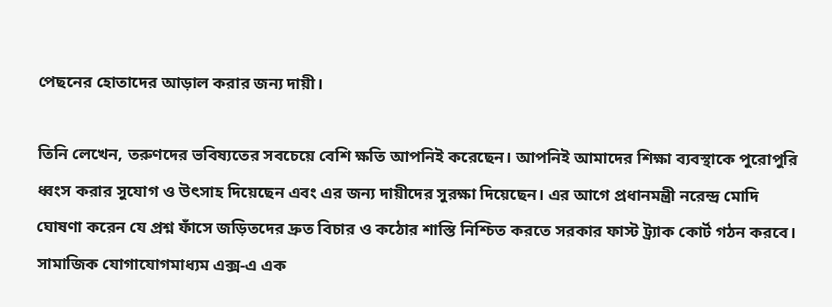পেছনের হোতাদের আড়াল করার জন্য দায়ী।

তিনি লেখেন, তরুণদের ভবিষ্যতের সবচেয়ে বেশি ক্ষতি আপনিই করেছেন। আপনিই আমাদের শিক্ষা ব্যবস্থাকে পুরোপুরি ধ্বংস করার সুযোগ ও উৎসাহ দিয়েছেন এবং এর জন্য দায়ীদের সুরক্ষা দিয়েছেন। এর আগে প্রধানমন্ত্রী নরেন্দ্র মোদি ঘোষণা করেন যে প্রশ্ন ফাঁসে জড়িতদের দ্রুত বিচার ও কঠোর শাস্তি নিশ্চিত করতে সরকার ফাস্ট ট্র্যাক কোর্ট গঠন করবে। সামাজিক যোগাযোগমাধ্যম এক্স-এ এক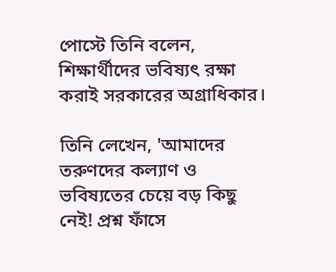পোস্টে তিনি বলেন, শিক্ষার্থীদের ভবিষ্যৎ রক্ষা করাই সরকারের অগ্রাধিকার।

তিনি লেখেন, 'আমাদের তরুণদের কল্যাণ ও ভবিষ্যতের চেয়ে বড় কিছু নেই! প্রশ্ন ফাঁসে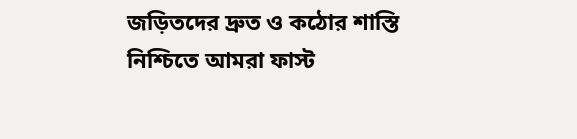জড়িতদের দ্রুত ও কঠোর শাস্তি নিশ্চিতে আমরা ফাস্ট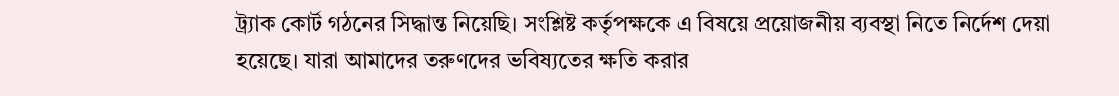ট্র্যাক কোর্ট গঠনের সিদ্ধান্ত নিয়েছি। সংশ্লিষ্ট কর্তৃপক্ষকে এ বিষয়ে প্রয়োজনীয় ব্যবস্থা নিতে নির্দেশ দেয়া হয়েছে। যারা আমাদের তরুণদের ভবিষ্যতের ক্ষতি করার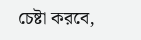চেষ্টা করবে,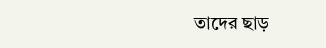তাদের ছাড়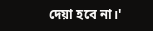দেয়া হবে না।'